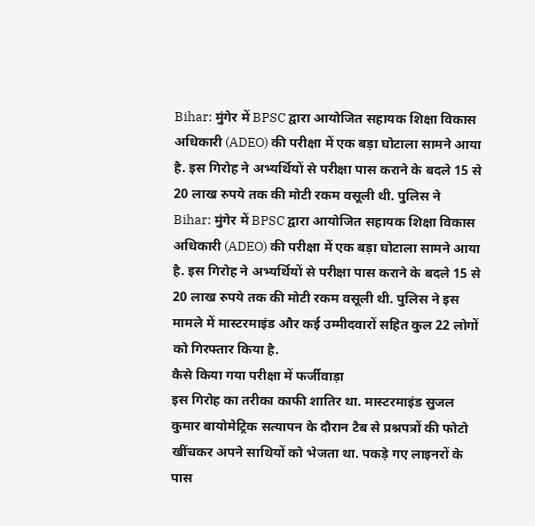Bihar: मुंगेर में BPSC द्वारा आयोजित सहायक शिक्षा विकास अधिकारी (ADEO) की परीक्षा में एक बड़ा घोटाला सामने आया है. इस गिरोह ने अभ्यर्थियों से परीक्षा पास कराने के बदले 15 से 20 लाख रुपये तक की मोटी रकम वसूली थी. पुलिस ने
Bihar: मुंगेर में BPSC द्वारा आयोजित सहायक शिक्षा विकास अधिकारी (ADEO) की परीक्षा में एक बड़ा घोटाला सामने आया है. इस गिरोह ने अभ्यर्थियों से परीक्षा पास कराने के बदले 15 से 20 लाख रुपये तक की मोटी रकम वसूली थी. पुलिस ने इस मामले में मास्टरमाइंड और कई उम्मीदवारों सहित कुल 22 लोगों को गिरफ्तार किया है.
कैसे किया गया परीक्षा में फर्जीवाड़ा
इस गिरोह का तरीका काफी शातिर था. मास्टरमाइंड सुजल कुमार बायोमेट्रिक सत्यापन के दौरान टैब से प्रश्नपत्रों की फोटो खींचकर अपने साथियों को भेजता था. पकड़े गए लाइनरों के पास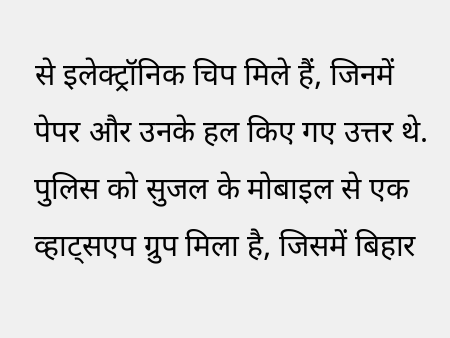से इलेक्ट्रॉनिक चिप मिले हैं, जिनमें पेपर और उनके हल किए गए उत्तर थे. पुलिस को सुजल के मोबाइल से एक व्हाट्सएप ग्रुप मिला है, जिसमें बिहार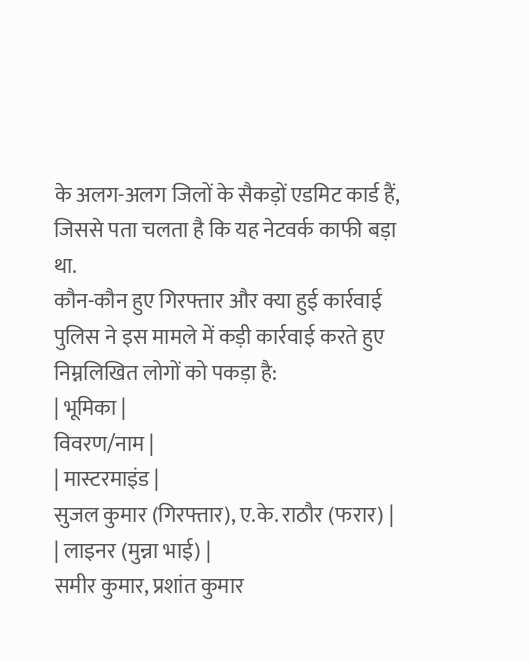के अलग-अलग जिलों के सैकड़ों एडमिट कार्ड हैं, जिससे पता चलता है कि यह नेटवर्क काफी बड़ा था.
कौन-कौन हुए गिरफ्तार और क्या हुई कार्रवाई
पुलिस ने इस मामले में कड़ी कार्रवाई करते हुए निम्नलिखित लोगों को पकड़ा है:
| भूमिका |
विवरण/नाम |
| मास्टरमाइंड |
सुजल कुमार (गिरफ्तार), ए.के. राठौर (फरार) |
| लाइनर (मुन्ना भाई) |
समीर कुमार, प्रशांत कुमार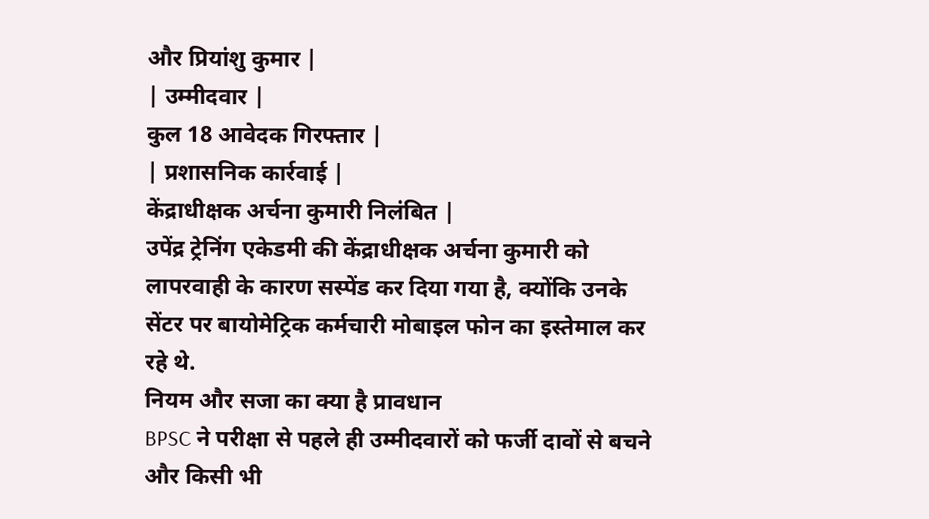और प्रियांशु कुमार |
| उम्मीदवार |
कुल 18 आवेदक गिरफ्तार |
| प्रशासनिक कार्रवाई |
केंद्राधीक्षक अर्चना कुमारी निलंबित |
उपेंद्र ट्रेनिंग एकेडमी की केंद्राधीक्षक अर्चना कुमारी को लापरवाही के कारण सस्पेंड कर दिया गया है, क्योंकि उनके सेंटर पर बायोमेट्रिक कर्मचारी मोबाइल फोन का इस्तेमाल कर रहे थे.
नियम और सजा का क्या है प्रावधान
BPSC ने परीक्षा से पहले ही उम्मीदवारों को फर्जी दावों से बचने और किसी भी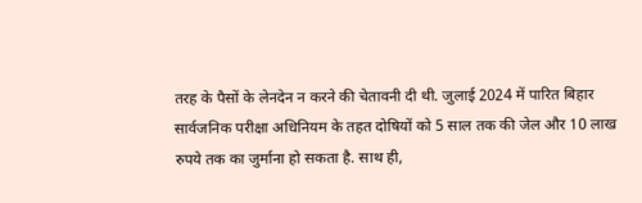तरह के पैसों के लेनदेन न करने की चेतावनी दी थी. जुलाई 2024 में पारित बिहार सार्वजनिक परीक्षा अधिनियम के तहत दोषियों को 5 साल तक की जेल और 10 लाख रुपये तक का जुर्माना हो सकता है. साथ ही,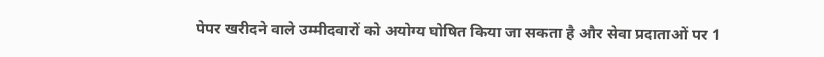पेपर खरीदने वाले उम्मीदवारों को अयोग्य घोषित किया जा सकता है और सेवा प्रदाताओं पर 1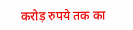करोड़ रुपये तक का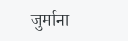जुर्माना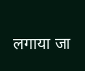लगाया जा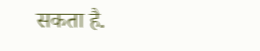सकता है.